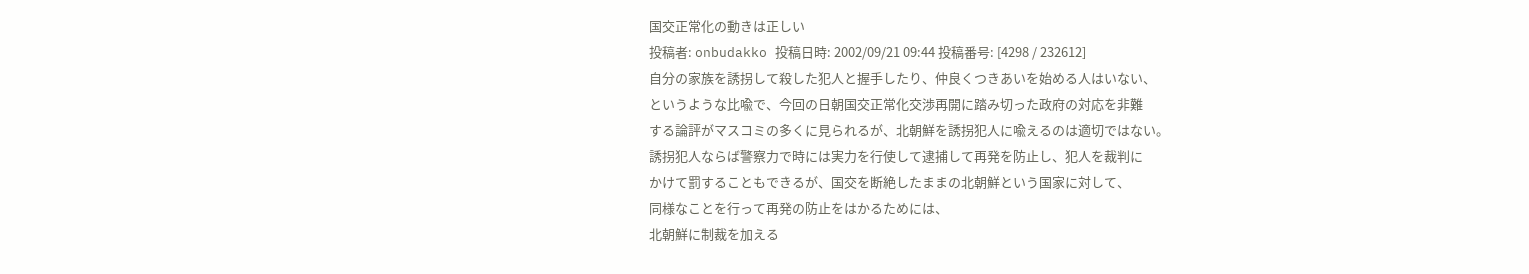国交正常化の動きは正しい
投稿者: onbudakko 投稿日時: 2002/09/21 09:44 投稿番号: [4298 / 232612]
自分の家族を誘拐して殺した犯人と握手したり、仲良くつきあいを始める人はいない、
というような比喩で、今回の日朝国交正常化交渉再開に踏み切った政府の対応を非難
する論評がマスコミの多くに見られるが、北朝鮮を誘拐犯人に喩えるのは適切ではない。
誘拐犯人ならば警察力で時には実力を行使して逮捕して再発を防止し、犯人を裁判に
かけて罰することもできるが、国交を断絶したままの北朝鮮という国家に対して、
同様なことを行って再発の防止をはかるためには、
北朝鮮に制裁を加える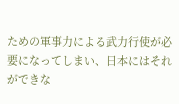ための軍事力による武力行使が必要になってしまい、日本にはそれができな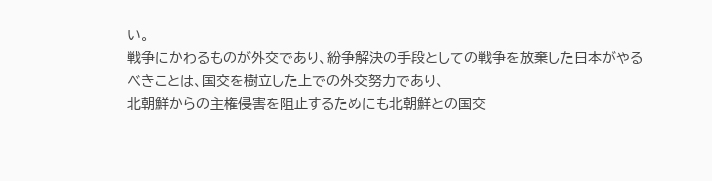い。
戦争にかわるものが外交であり、紛争解決の手段としての戦争を放棄した日本がやる
べきことは、国交を樹立した上での外交努力であり、
北朝鮮からの主権侵害を阻止するためにも北朝鮮との国交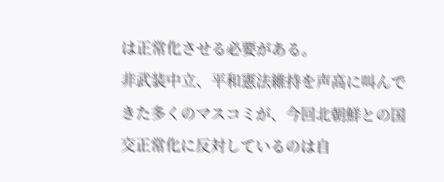は正常化させる必要がある。
非武装中立、平和憲法維持を声高に叫んできた多くのマスコミが、今回北朝鮮との国
交正常化に反対しているのは自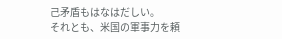己矛盾もはなはだしい。
それとも、米国の軍事力を頼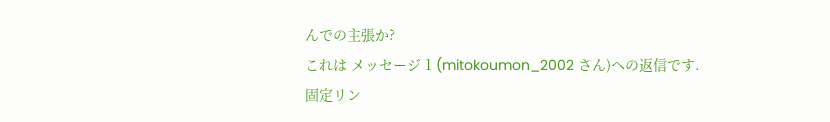んでの主張か?
これは メッセージ 1 (mitokoumon_2002 さん)への返信です.
固定リン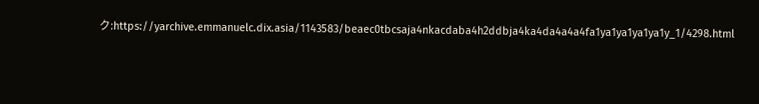ク:https://yarchive.emmanuelc.dix.asia/1143583/beaec0tbcsaja4nkacdaba4h2ddbja4ka4da4a4a4fa1ya1ya1ya1ya1y_1/4298.html